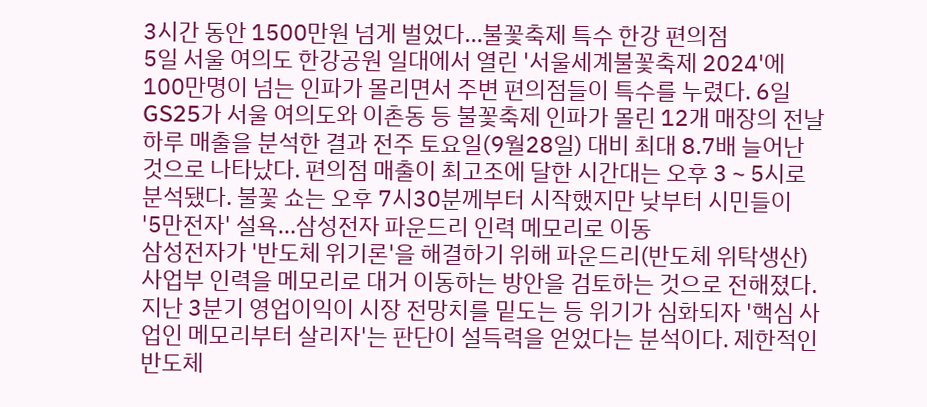3시간 동안 1500만원 넘게 벌었다…불꽃축제 특수 한강 편의점
5일 서울 여의도 한강공원 일대에서 열린 '서울세계불꽃축제 2024'에 100만명이 넘는 인파가 몰리면서 주변 편의점들이 특수를 누렸다. 6일 GS25가 서울 여의도와 이촌동 등 불꽃축제 인파가 몰린 12개 매장의 전날 하루 매출을 분석한 결과 전주 토요일(9월28일) 대비 최대 8.7배 늘어난 것으로 나타났다. 편의점 매출이 최고조에 달한 시간대는 오후 3∼5시로 분석됐다. 불꽃 쇼는 오후 7시30분께부터 시작했지만 낮부터 시민들이
'5만전자' 설욕…삼성전자 파운드리 인력 메모리로 이동
삼성전자가 '반도체 위기론'을 해결하기 위해 파운드리(반도체 위탁생산)사업부 인력을 메모리로 대거 이동하는 방안을 검토하는 것으로 전해졌다. 지난 3분기 영업이익이 시장 전망치를 밑도는 등 위기가 심화되자 '핵심 사업인 메모리부터 살리자'는 판단이 설득력을 얻었다는 분석이다. 제한적인 반도체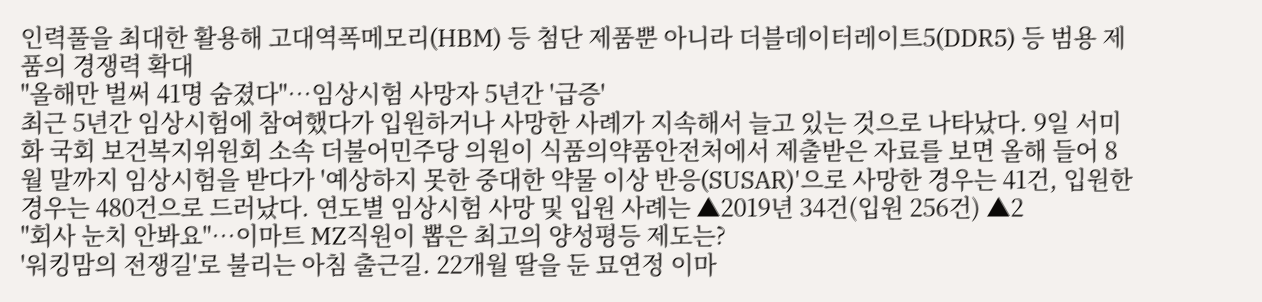인력풀을 최대한 활용해 고대역폭메모리(HBM) 등 첨단 제품뿐 아니라 더블데이터레이트5(DDR5) 등 범용 제품의 경쟁력 확대
"올해만 벌써 41명 숨졌다"…임상시험 사망자 5년간 '급증'
최근 5년간 임상시험에 참여했다가 입원하거나 사망한 사례가 지속해서 늘고 있는 것으로 나타났다. 9일 서미화 국회 보건복지위원회 소속 더불어민주당 의원이 식품의약품안전처에서 제출받은 자료를 보면 올해 들어 8월 말까지 임상시험을 받다가 '예상하지 못한 중대한 약물 이상 반응(SUSAR)'으로 사망한 경우는 41건, 입원한 경우는 480건으로 드러났다. 연도별 임상시험 사망 및 입원 사례는 ▲2019년 34건(입원 256건) ▲2
"회사 눈치 안봐요"…이마트 MZ직원이 뽑은 최고의 양성평등 제도는?
'워킹맘의 전쟁길'로 불리는 아침 출근길. 22개월 딸을 둔 묘연정 이마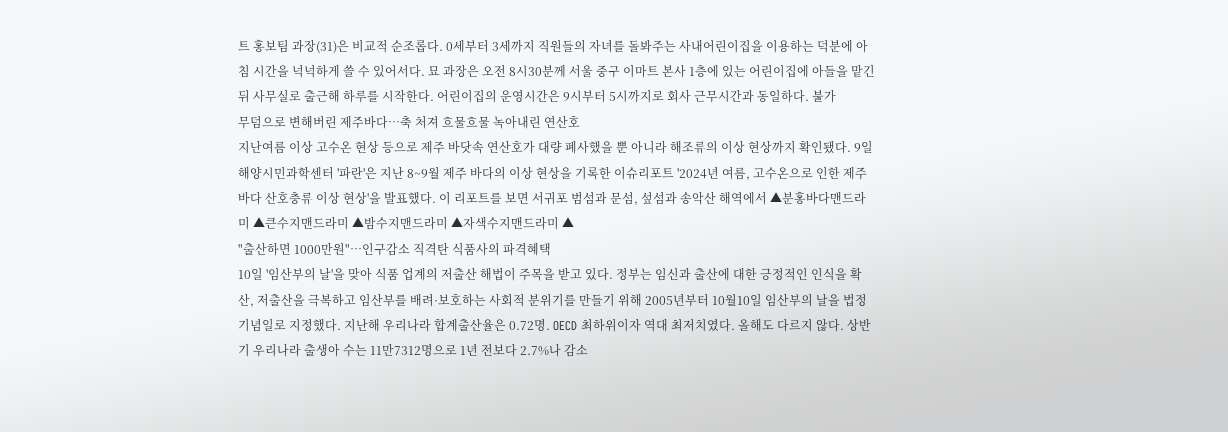트 홍보팀 과장(31)은 비교적 순조롭다. 0세부터 3세까지 직원들의 자녀를 돌봐주는 사내어린이집을 이용하는 덕분에 아침 시간을 넉넉하게 쓸 수 있어서다. 묘 과장은 오전 8시30분께 서울 중구 이마트 본사 1층에 있는 어린이집에 아들을 맡긴 뒤 사무실로 출근해 하루를 시작한다. 어린이집의 운영시간은 9시부터 5시까지로 회사 근무시간과 동일하다. 불가
무덤으로 변해버린 제주바다…축 처져 흐물흐물 녹아내린 연산호
지난여름 이상 고수온 현상 등으로 제주 바닷속 연산호가 대량 폐사했을 뿐 아니라 해조류의 이상 현상까지 확인됐다. 9일 해양시민과학센터 '파란'은 지난 8~9월 제주 바다의 이상 현상을 기록한 이슈리포트 '2024년 여름, 고수온으로 인한 제주 바다 산호충류 이상 현상'을 발표했다. 이 리포트를 보면 서귀포 범섬과 문섬, 섶섬과 송악산 해역에서 ▲분홍바다맨드라미 ▲큰수지맨드라미 ▲밤수지맨드라미 ▲자색수지맨드라미 ▲
"출산하면 1000만원"…인구감소 직격탄 식품사의 파격혜택
10일 '임산부의 날'을 맞아 식품 업계의 저출산 해법이 주목을 받고 있다. 정부는 임신과 출산에 대한 긍정적인 인식을 확산, 저출산을 극복하고 임산부를 배려·보호하는 사회적 분위기를 만들기 위해 2005년부터 10월10일 임산부의 날을 법정기념일로 지정했다. 지난해 우리나라 합계출산율은 0.72명. OECD 최하위이자 역대 최저치였다. 올해도 다르지 않다. 상반기 우리나라 출생아 수는 11만7312명으로 1년 전보다 2.7%나 감소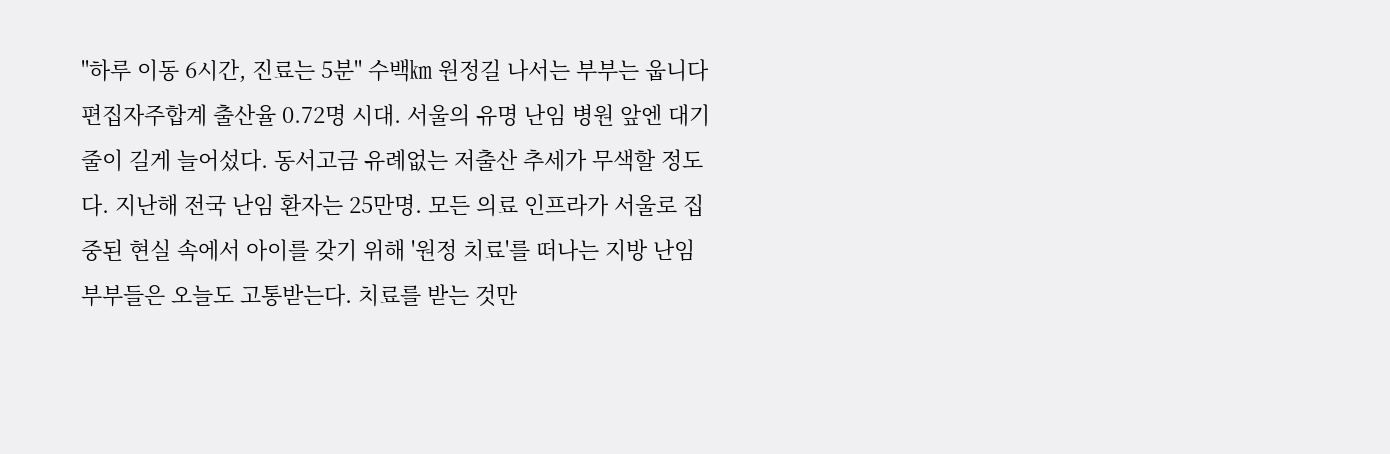"하루 이동 6시간, 진료는 5분" 수백㎞ 원정길 나서는 부부는 웁니다
편집자주합계 출산율 0.72명 시대. 서울의 유명 난임 병원 앞엔 대기 줄이 길게 늘어섰다. 동서고금 유례없는 저출산 추세가 무색할 정도다. 지난해 전국 난임 환자는 25만명. 모든 의료 인프라가 서울로 집중된 현실 속에서 아이를 갖기 위해 '원정 치료'를 떠나는 지방 난임 부부들은 오늘도 고통받는다. 치료를 받는 것만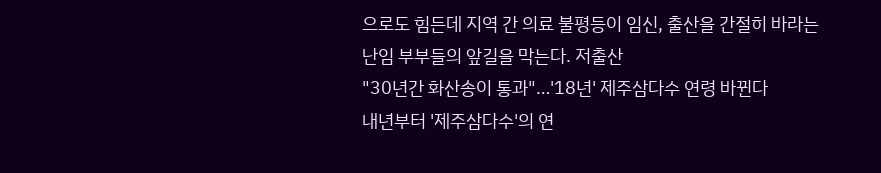으로도 힘든데 지역 간 의료 불평등이 임신, 출산을 간절히 바라는 난임 부부들의 앞길을 막는다. 저출산
"30년간 화산송이 통과"…'18년' 제주삼다수 연령 바뀐다
내년부터 '제주삼다수'의 연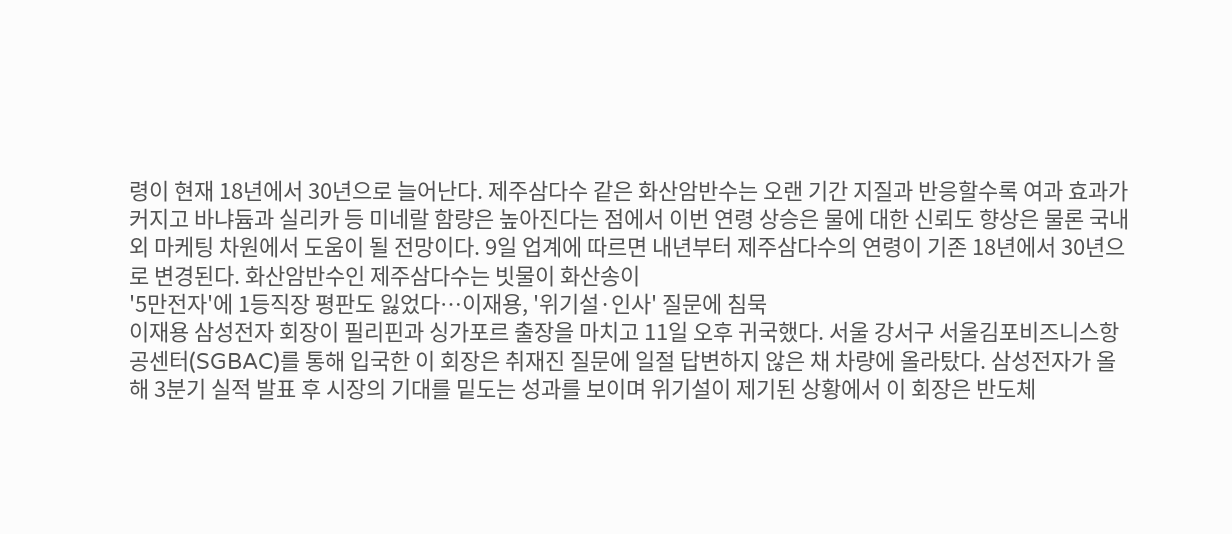령이 현재 18년에서 30년으로 늘어난다. 제주삼다수 같은 화산암반수는 오랜 기간 지질과 반응할수록 여과 효과가 커지고 바냐듐과 실리카 등 미네랄 함량은 높아진다는 점에서 이번 연령 상승은 물에 대한 신뢰도 향상은 물론 국내외 마케팅 차원에서 도움이 될 전망이다. 9일 업계에 따르면 내년부터 제주삼다수의 연령이 기존 18년에서 30년으로 변경된다. 화산암반수인 제주삼다수는 빗물이 화산송이
'5만전자'에 1등직장 평판도 잃었다…이재용, '위기설·인사' 질문에 침묵
이재용 삼성전자 회장이 필리핀과 싱가포르 출장을 마치고 11일 오후 귀국했다. 서울 강서구 서울김포비즈니스항공센터(SGBAC)를 통해 입국한 이 회장은 취재진 질문에 일절 답변하지 않은 채 차량에 올라탔다. 삼성전자가 올해 3분기 실적 발표 후 시장의 기대를 밑도는 성과를 보이며 위기설이 제기된 상황에서 이 회장은 반도체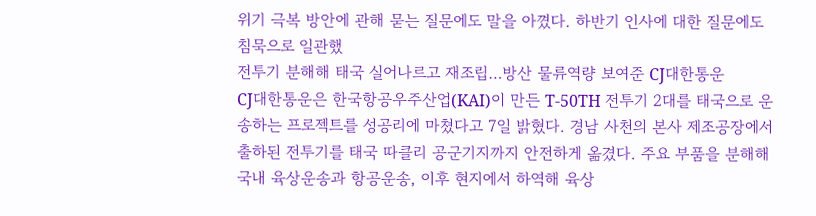위기 극복 방안에 관해 묻는 질문에도 말을 아꼈다. 하반기 인사에 대한 질문에도 침묵으로 일관했
전투기 분해해 태국 실어나르고 재조립…방산 물류역량 보여준 CJ대한통운
CJ대한통운은 한국항공우주산업(KAI)이 만든 T-50TH 전투기 2대를 태국으로 운송하는 프로젝트를 성공리에 마쳤다고 7일 밝혔다. 경남 사천의 본사 제조공장에서 출하된 전투기를 태국 따클리 공군기지까지 안전하게 옮겼다. 주요 부품을 분해해 국내 육상운송과 항공운송, 이후 현지에서 하역해 육상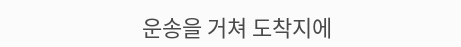운송을 거쳐 도착지에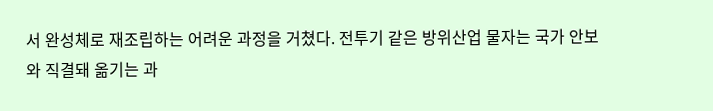서 완성체로 재조립하는 어려운 과정을 거쳤다. 전투기 같은 방위산업 물자는 국가 안보와 직결돼 옮기는 과